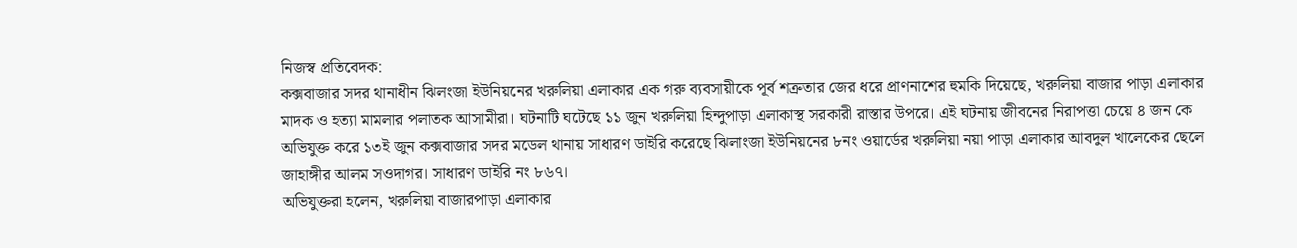নিজস্ব প্রতিবেদক:
কক্সবাজার সদর থানাধীন ঝিলংজা ইউনিয়নের খরুলিয়া এলাকার এক গরু ব্যবসায়ীকে পূর্ব শত্রুতার জের ধরে প্রাণনাশের হুমকি দিয়েছে, খরুলিয়া বাজার পাড়া এলাকার মাদক ও হত্যা মামলার পলাতক আসামীরা। ঘটনাটি ঘটেছে ১১ জুন খরুলিয়া হিন্দুপাড়া এলাকাস্থ সরকারী রাস্তার উপরে। এই ঘটনায় জীবনের নিরাপত্তা চেয়ে ৪ জন কে অভিযুক্ত করে ১৩ই জুন কক্সবাজার সদর মডেল থানায় সাধারণ ডাইরি করেছে ঝিলাংজা ইউনিয়নের ৮নং ওয়ার্ডের খরুলিয়া নয়া পাড়া এলাকার আবদুল খালেকের ছেলে জাহাঙ্গীর আলম সওদাগর। সাধারণ ডাইরি নং ৮৬৭।
অভিযুক্তরা হলেন, খরুলিয়া বাজারপাড়া এলাকার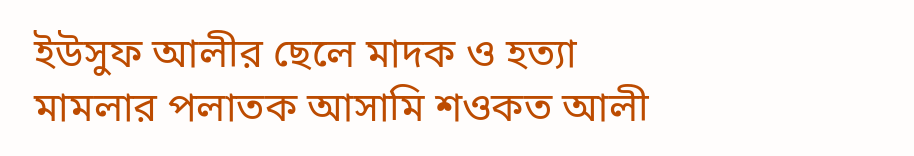ইউসুফ আলীর ছেলে মাদক ও হত্যা মামলার পলাতক আসামি শওকত আলী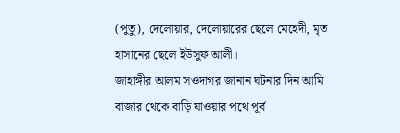(পুতু), দেলোয়ার, দেলোয়ারের ছেলে মেহেদী, মৃত হাসানের ছেলে ইউসুফ আলী।
জাহাঙ্গীর আলম সওদাগর জানান ঘটনার দিন আমি বাজার থেকে বাড়ি যাওয়ার পথে পূর্ব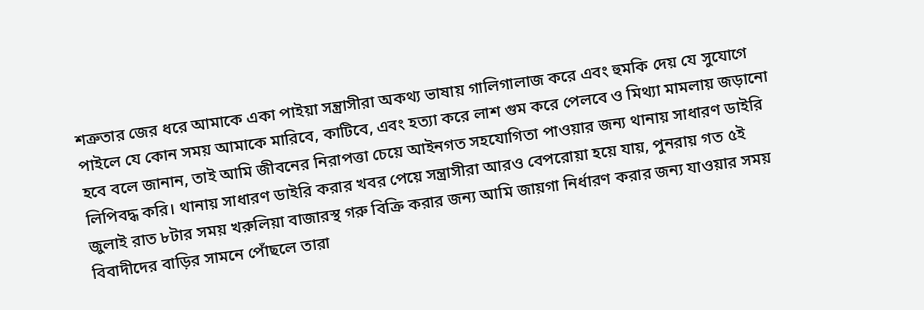শত্রুতার জের ধরে আমাকে একা পাইয়া সন্ত্রাসীরা অকথ্য ভাষায় গালিগালাজ করে এবং হুমকি দেয় যে সুযোগে পাইলে যে কোন সময় আমাকে মারিবে, কাটিবে, এবং হত্যা করে লাশ গুম করে পেলবে ও মিথ্যা মামলায় জড়ানো হবে বলে জানান, তাই আমি জীবনের নিরাপত্তা চেয়ে আইনগত সহযোগিতা পাওয়ার জন্য থানায় সাধারণ ডাইরি লিপিবদ্ধ করি। থানায় সাধারণ ডাইরি করার খবর পেয়ে সন্ত্রাসীরা আরও বেপরোয়া হয়ে যায়, পুনরায় গত ৫ই জুলাই রাত ৮টার সময় খরুলিয়া বাজারস্থ গরু বিক্রি করার জন্য আমি জায়গা নির্ধারণ করার জন্য যাওয়ার সময় বিবাদীদের বাড়ির সামনে পোঁছলে তারা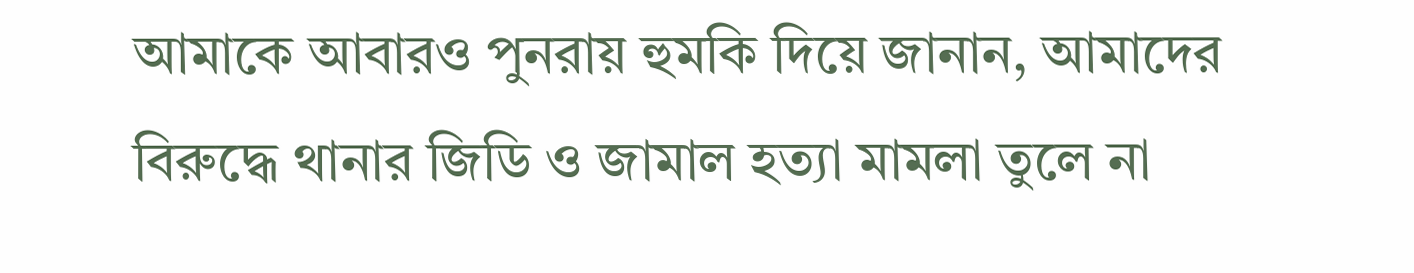আমাকে আবারও পুনরায় হুমকি দিয়ে জানান, আমাদের বিরুদ্ধে থানার জিডি ও জামাল হত্যা মামলা তুলে না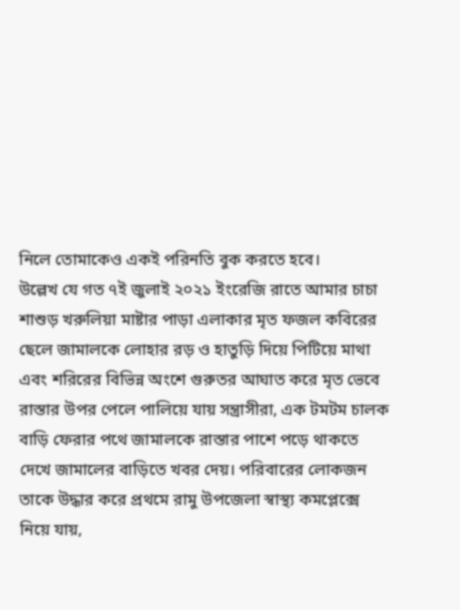নিলে তোমাকেও একই পরিনতি বুক করতে হবে।
উল্লেখ যে গত ৭ই জুলাই ২০২১ ইংরেজি রাতে আমার চাচা শাশুড় খরুলিয়া মাষ্টার পাড়া এলাকার মৃত ফজল কবিরের ছেলে জামালকে লোহার রড় ও হাতুড়ি দিয়ে পিটিয়ে মাথা এবং শরিরের বিভিন্ন অংশে গুরুতর আঘাত করে মৃত ভেবে রাস্তার উপর পেলে পালিয়ে যায় সন্ত্রাসীরা, এক টমটম চালক বাড়ি ফেরার পথে জামালকে রাস্তার পাশে পড়ে থাকতে দেখে জামালের বাড়িতে খবর দেয়। পরিবারের লোকজন তাকে উদ্ধার করে প্রথমে রামু উপজেলা স্বাস্থ্য কমপ্লেক্সে নিয়ে যায়,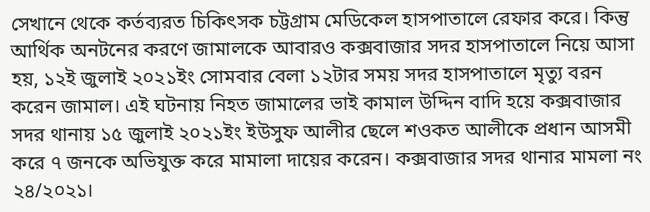সেখানে থেকে কর্তব্যরত চিকিৎসক চট্টগ্রাম মেডিকেল হাসপাতালে রেফার করে। কিন্তু আর্থিক অনটনের করণে জামালকে আবারও কক্সবাজার সদর হাসপাতালে নিয়ে আসা হয়, ১২ই জুলাই ২০২১ইং সোমবার বেলা ১২টার সময় সদর হাসপাতালে মৃত্যু বরন করেন জামাল। এই ঘটনায় নিহত জামালের ভাই কামাল উদ্দিন বাদি হয়ে কক্সবাজার সদর থানায় ১৫ জুলাই ২০২১ইং ইউসুফ আলীর ছেলে শওকত আলীকে প্রধান আসমী করে ৭ জনকে অভিযুক্ত করে মামালা দায়ের করেন। কক্সবাজার সদর থানার মামলা নং ২৪/২০২১।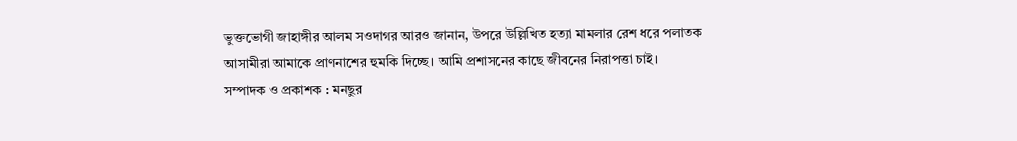ভুক্তভোগী জাহাঙ্গীর আলম সওদাগর আরও জানান, উপরে উল্লিখিত হত্যা মামলার রেশ ধরে পলাতক আসামীরা আমাকে প্রাণনাশের হুমকি দিচ্ছে। আমি প্রশাসনের কাছে জীবনের নিরাপত্তা চাই।
সম্পাদক ও প্রকাশক : মনছুর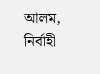আলম, নির্বাহী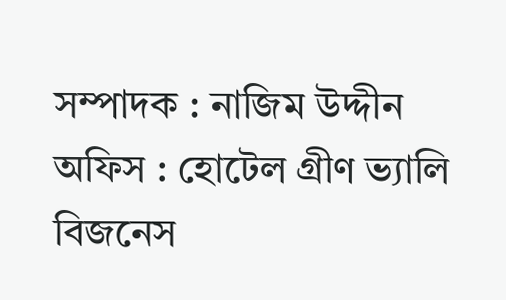সম্পাদক : নাজিম উদ্দীন
অফিস : হোটেল গ্রীণ ভ্যালি বিজনেস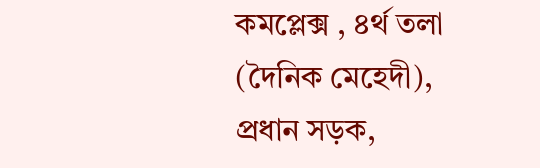কমপ্লেক্স , ৪র্থ তলা (দৈনিক মেহেদী), প্রধান সড়ক,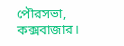পৌরসভা, কক্সবাজার।